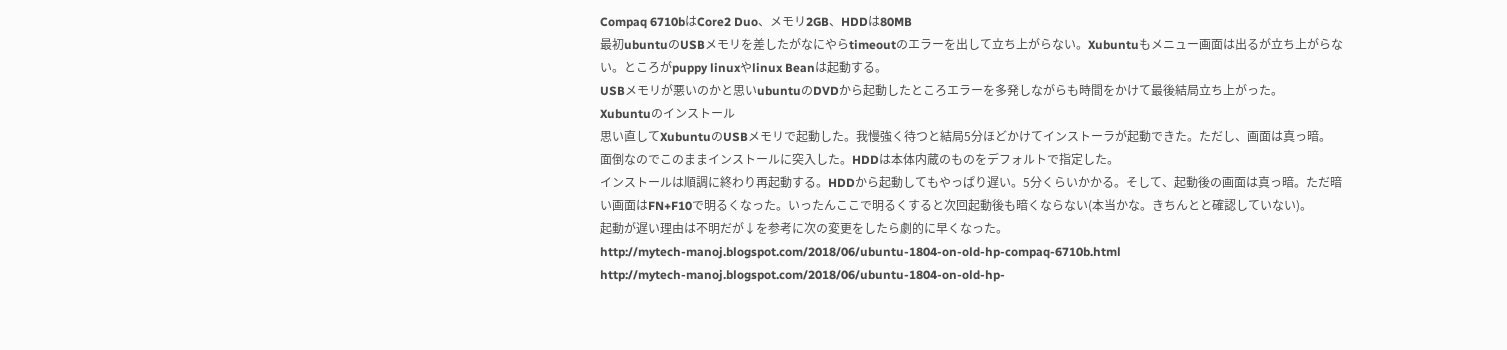Compaq 6710bはCore2 Duo、メモリ2GB、HDDは80MB
最初ubuntuのUSBメモリを差したがなにやらtimeoutのエラーを出して立ち上がらない。Xubuntuもメニュー画面は出るが立ち上がらない。ところがpuppy linuxやlinux Beanは起動する。
USBメモリが悪いのかと思いubuntuのDVDから起動したところエラーを多発しながらも時間をかけて最後結局立ち上がった。
Xubuntuのインストール
思い直してXubuntuのUSBメモリで起動した。我慢強く待つと結局5分ほどかけてインストーラが起動できた。ただし、画面は真っ暗。
面倒なのでこのままインストールに突入した。HDDは本体内蔵のものをデフォルトで指定した。
インストールは順調に終わり再起動する。HDDから起動してもやっぱり遅い。5分くらいかかる。そして、起動後の画面は真っ暗。ただ暗い画面はFN+F10で明るくなった。いったんここで明るくすると次回起動後も暗くならない(本当かな。きちんとと確認していない)。
起動が遅い理由は不明だが↓を参考に次の変更をしたら劇的に早くなった。
http://mytech-manoj.blogspot.com/2018/06/ubuntu-1804-on-old-hp-compaq-6710b.html
http://mytech-manoj.blogspot.com/2018/06/ubuntu-1804-on-old-hp-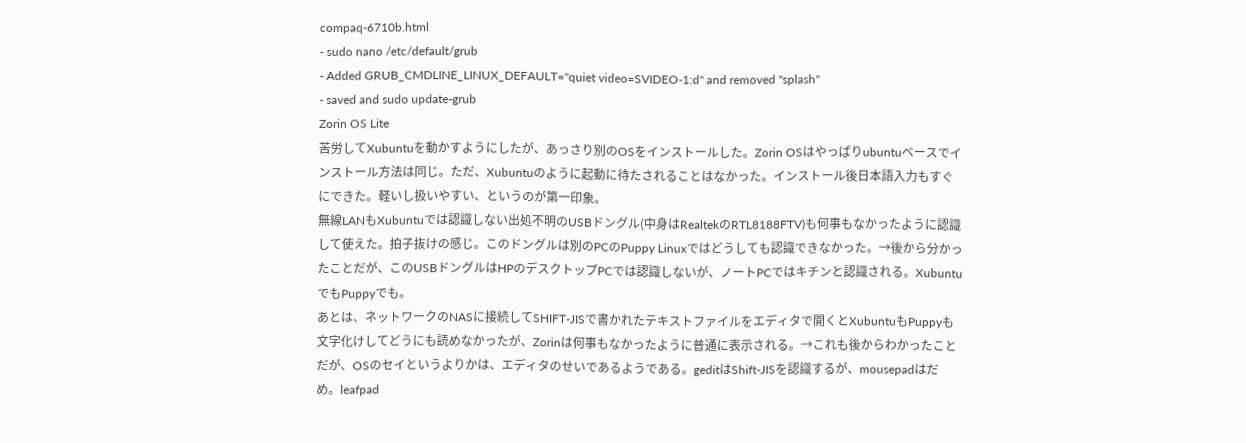compaq-6710b.html
- sudo nano /etc/default/grub
- Added GRUB_CMDLINE_LINUX_DEFAULT="quiet video=SVIDEO-1:d" and removed "splash"
- saved and sudo update-grub
Zorin OS Lite
苦労してXubuntuを動かすようにしたが、あっさり別のOSをインストールした。Zorin OSはやっぱりubuntuベースでインストール方法は同じ。ただ、Xubuntuのように起動に待たされることはなかった。インストール後日本語入力もすぐにできた。軽いし扱いやすい、というのが第一印象。
無線LANもXubuntuでは認識しない出処不明のUSBドングル(中身はRealtekのRTL8188FTV)も何事もなかったように認識して使えた。拍子抜けの感じ。このドングルは別のPCのPuppy Linuxではどうしても認識できなかった。→後から分かったことだが、このUSBドングルはHPのデスクトップPCでは認識しないが、ノートPCではキチンと認識される。XubuntuでもPuppyでも。
あとは、ネットワークのNASに接続してSHIFT-JISで書かれたテキストファイルをエディタで開くとXubuntuもPuppyも文字化けしてどうにも読めなかったが、Zorinは何事もなかったように普通に表示される。→これも後からわかったことだが、OSのセイというよりかは、エディタのせいであるようである。geditはShift-JISを認識するが、mousepadはだめ。leafpad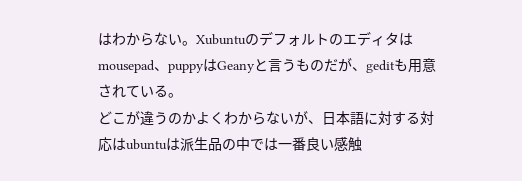はわからない。Xubuntuのデフォルトのエディタはmousepad、puppyはGeanyと言うものだが、geditも用意されている。
どこが違うのかよくわからないが、日本語に対する対応はubuntuは派生品の中では一番良い感触